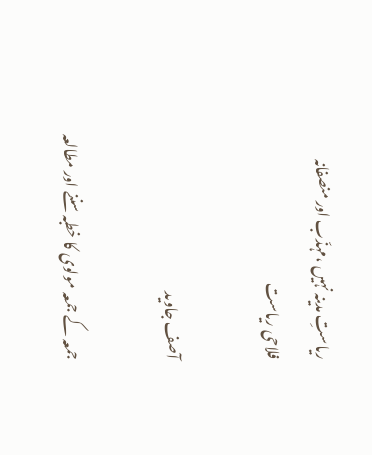ریاستِ مدینہ نہیں ،مہذّب اور منصفانہ  فلاحی ریاست

آصف جاوید

جمعہ کے جمعہ مولوی کا خطبہ سننے اور مطالعہ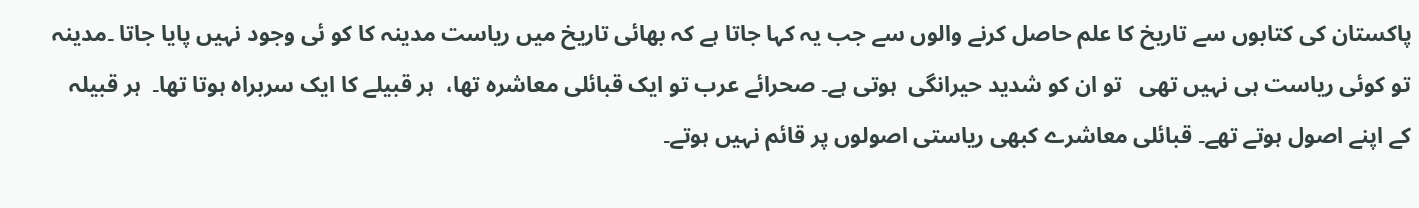پاکستان کی کتابوں سے تاریخ کا علم حاصل کرنے والوں سے جب یہ کہا جاتا ہے کہ بھائی تاریخ میں ریاست مدینہ کا کو ئی وجود نہیں پایا جاتا ۔مدینہ تو کوئی ریاست ہی نہیں تھی   تو ان کو شدید حیرانگی  ہوتی ہے۔ صحرائے عرب تو ایک قبائلی معاشرہ تھا،  ہر قبیلے کا ایک سربراہ ہوتا تھا۔  ہر قبیلہ  کے اپنے اصول ہوتے تھے۔ قبائلی معاشرے کبھی ریاستی اصولوں پر قائم نہیں ہوتے۔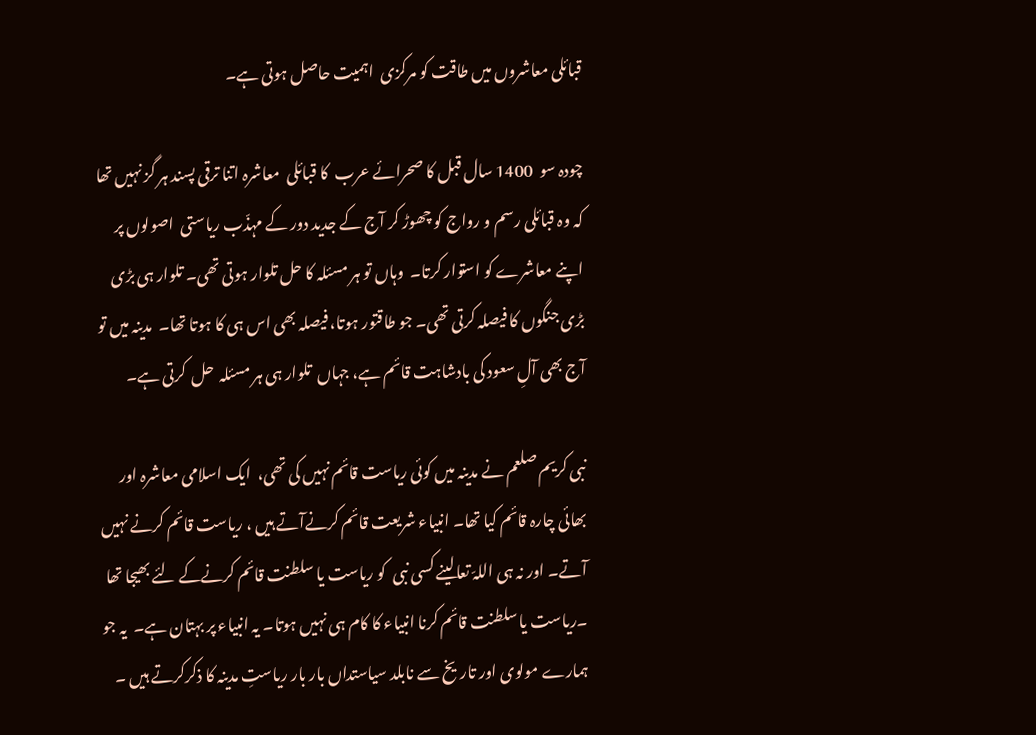قبائلی معاشروں میں طاقت کو مرکزی  اہمیت حاصل ہوتی ہے۔

چودہ سو  1400 سال قبل کا صحرائے عرب  کا قبائلی  معاشرہ اتنا ترقی پسند ہر گز نہیں تھا کہ وہ قبائلی رسم و رواج کو چھوڑ کر آج کے جدید دور کے مہذّب ریاستی  اصولوں پر اپنے معاشرے کو استوار کرتا۔  وہاں تو ہر مسئلہ کا حل تلوار ہوتی تھی۔ تلوار ہی بڑی بڑی جنگوں کا فیصلہ کرتی تھی۔ جو طاقتور ہوتا، فیصلہ بھی اس ہی کا ہوتا تھا۔  مدینہ میں تو آج بھی آلِ سعود کی بادشاہت قائم ہے، جہاں  تلوار ہی ہر مسئلہ  حل  کرتی ہے۔

نبی کریم صلعم نے مدینہ میں کوئی ریاست قائم نہیں کی تھی،  ایک اسلامی معاشرہ اور بھائی چارہ قائم کیا تھا۔ انبیاء شریعت قائم کرنےآتے ہیں ، ریاست قائم کرنے نہیں آتے۔ اور نہ ہی اللہّ تعالینے کسی نبی  کو ریاست یا سلطنت قائم کرنےکے لئے بھیجا تھا ۔ریاست یا سلطنت قائم کرنا انبیاء کا کام ہی نہیں ہوتا۔ یہ انبیاء پر بہتان ہے۔  یہ جو ہمارے مولوی اور تاریخ سے نابلد سیاستداں بار بار ریاستِ مدینہ کا ذکرکرتے ہیں ۔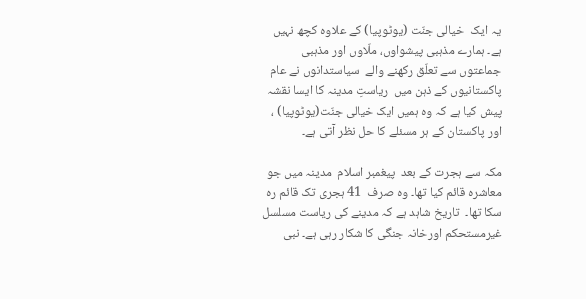یہ ایک  خیالی جنّت (یوٹوپیا) کے علاوہ کچھ نہیں ہے۔ ہمارے مذہبی پیشواوں، ملّاوں اور مذہبی جماعتوں سے تعلّق رکھنے والے  سیاستدانوں نے عام پاکستانیوں کے ذہن میں  ریاستِ مدینہ کا ایسا نقشہ پیش کیا ہے کہ وہ ہمیں ایک خیالی جنّت(یوٹوپیا) ، اور پاکستان کے ہر مسئلے کا حل نظر آتی ہے۔

مکہ سے ہجرت کے بعد  پیغمبر اسلام  مدینہ میں جو معاشرہ قائم کیا تھا۔ وہ صرف  41 ہجری تک قائم رہ سکا تھا۔  تاریخ شاہد ہے کہ مدینے کی ریاست مسلسل غیرمستحکم اورخانہ جنگی کا شکار رہی ہے۔ نبی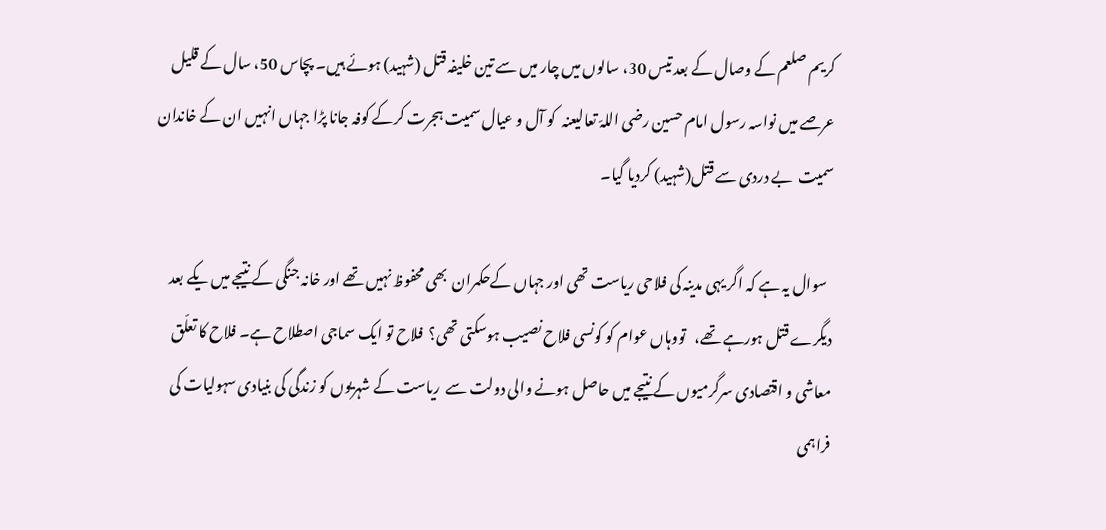کریم صلعم کے وصال کے بعد تیس 30، سالوں میں چار میں سے تین خلیفہ قتل (شہید) ہوئے ہیں۔ پچاس 50، سال کے قلیل عرصے میں نواسہ رسول امام حسین رضی اللہّ تعالیعنہ  کو آل و عیال سمیت ہجرت کرکے کوفہ جانا پڑا جہاں انہیں ان کے خاندان سمیت  بے دردی سے قتل(شہید) کردیا گیا۔

  سوال یہ ہے کہ اگر یہی مدینہ کی فلاحی ریاست تھی اور جہاں کےحکمران  بھی محفوظ نہیں تھے اور خانہ جنگی کے نتیجے میں یکے بعد دیگرے قتل ہورہے تھے،   تووہاں عوام کو کونسی فلاح نصیب ہوسکتی تھی؟  فلاح تو ایک سماجی اصطلاح ہے۔ فلاح کا تعلّق معاشی و اقتصادی سرگرمیوں کے نتیجے میں حاصل ہونے والی دولت سے  ریاست کے شہریوں کو زندگی کی بنیادی سہولیات کی فراہمی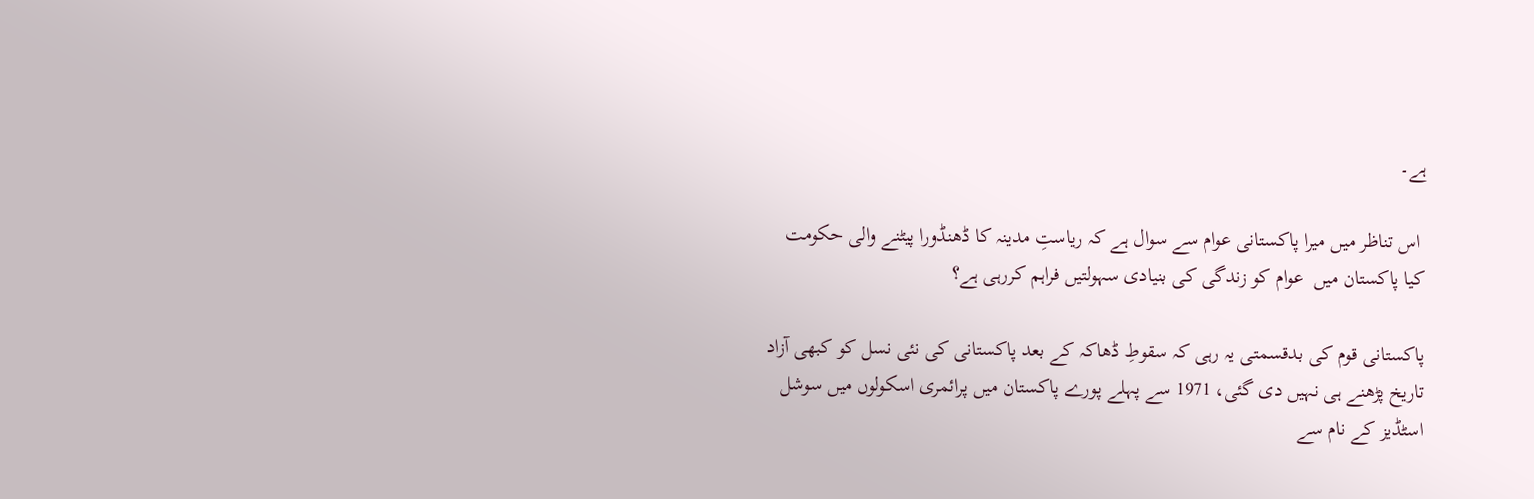ہے۔

 اس تناظر میں میرا پاکستانی عوام سے سوال ہے کہ ریاستِ مدینہ کا ڈھنڈورا پیٹنے والی حکومت  کیا پاکستان میں  عوام کو زندگی کی بنیادی سہولتیں فراہم کررہی ہے؟

پاکستانی قوم کی بدقسمتی یہ رہی کہ سقوطِ ڈھاکہ کے بعد پاکستانی کی نئی نسل کو کبھی آزاد تاریخ پڑھنے ہی نہیں دی گئی، 1971 سے پہلے پورے پاکستان میں پرائمری اسکولوں میں سوشل اسٹڈیز کے نام سے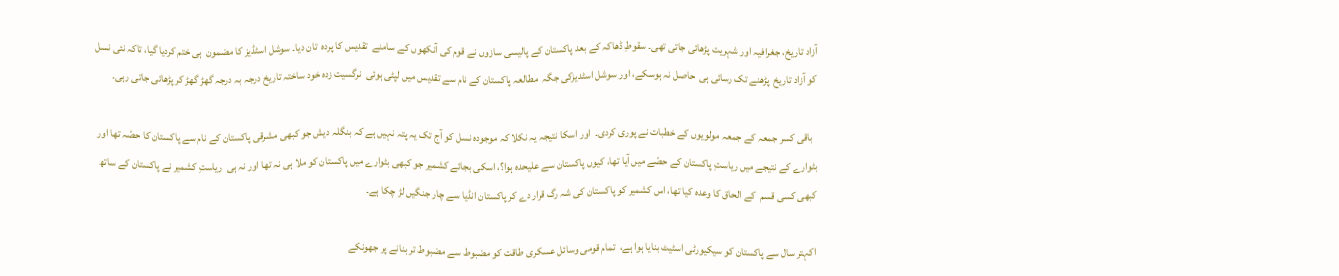آزاد تاریخ، جغرافیہ اور شہریت پڑھائی جاتی تھی۔ سقوطِ ڈھاکہ کے بعد پاکستان کے پالیسی سازوں نے قوم کی آنکھوں کے سامنے  تقدیس کا پردہ  تان دیا۔ سوشل اسٹڈیز کا مضمون  ہی ختم کردیا گیا، تاکہ نئی نسل کو آزاد تاریخ  پڑھنے تک رسائی ہی  حاصل نہ ہوسکے، اور سوشل اسٹدیزکی جگہ  مطالعہ پاکستان کے نام سے تقدیس میں لپٹی ہوئی  نرگسیت زدہ خود ساختہ تاریخ درجہ بہ درجہ گھڑ گھڑ کر پڑھائی جاتی رہی۔

  باقی کسر جمعہ کے جمعہ مولویوں کے خطبات نے پوری کردی۔  اور اسکا نتیجہ یہ نکلا کہ موجودہ نسل کو آج تک یہ پتہ نہیں ہے کہ بنگلہ دیش جو کبھی مشرقی پاکستان کے نام سے پاکستان کا حصّہ تھا اور بٹوارے کے نتیجے میں ریاستِ پاکستان کے حصّے میں آیا تھا، کیوں پاکستان سے علیحدہ ہوا؟، اسکی بجائے کشمیر جو کبھی بٹوارے میں پاکستان کو ملا ہی نہ تھا اور نہ ہی  ریاستِ کشمیر نے پاکستان کے ساتھ کبھی کسی قسم  کے الحاق کا وعدہ کیا تھا، اس کشمیر کو پاکستان کی شہ رگ قرار دے کر پاکستان انڈیا سے چار جنگیں لڑ چکا ہے۔

اکہتر سال سے پاکستان کو سیکیورٹی اسٹیٹ بنایا ہوا ہے،  تمام قومی وسائل عسکری طاقت کو مضبوط سے مضبوط تر بنانے پر جھونکے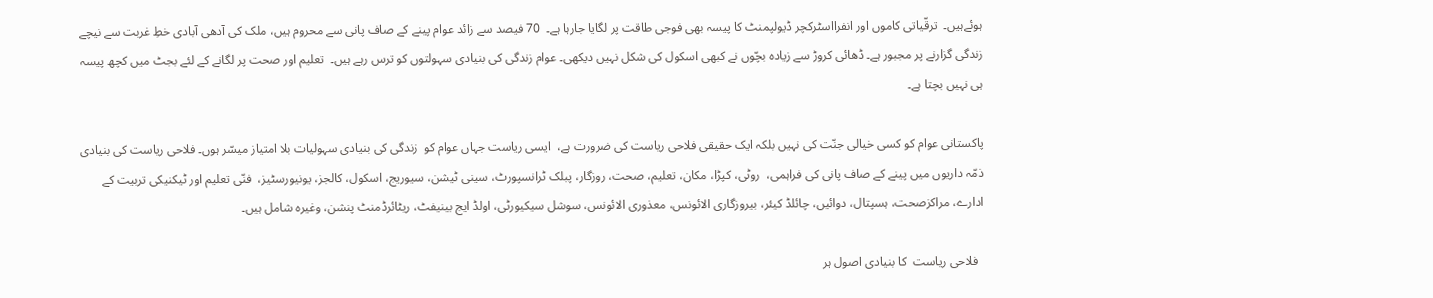ہوئےہیں۔  ترقّیاتی کاموں اور انفرااسٹرکچر ڈیولپمنٹ کا پیسہ بھی فوجی طاقت پر لگایا جارہا ہے۔  70 فیصد سے زائد عوام پینے کے صاف پانی سے محروم ہیں، ملک کی آدھی آبادی خطِ غربت سے نیچے زندگی گزارنے پر مجبور ہے۔ ڈھائی کروڑ سے زیادہ بچّوں نے کبھی اسکول کی شکل نہیں دیکھی۔ عوام زندگی کی بنیادی سہولتوں کو ترس رہے ہیں۔  تعلیم اور صحت پر لگانے کے لئے بجٹ میں کچھ پیسہ ہی نہیں بچتا ہے۔

پاکستانی عوام کو کسی خیالی جنّت کی نہیں بلکہ ایک حقیقی فلاحی ریاست کی ضرورت ہے،  ایسی ریاست جہاں عوام کو  زندگی کی بنیادی سہولیات بلا امتیاز میسّر ہوں۔ فلاحی ریاست کی بنیادی ذمّہ داریوں میں پینے کے صاف پانی کی فراہمی،  روٹی، کپڑا، مکان، تعلیم، صحت، روزگار، پبلک ٹرانسپورٹ، سینی ٹیشن، سیوریج، اسکول، کالجز، یونیورسٹیز،  فنّی تعلیم اور ٹیکنیکی تربیت کے ادارے، مراکزصحت، ہسپتال، دوائیں، چائلڈ کیئر، بیروزگاری الائونس، معذوری الائونس، سوشل سیکیورٹی، اولڈ ایج بینیفٹ، ریٹائرڈمنٹ پنشن، وغیرہ شامل ہیں۔

  فلاحی ریاست  کا بنیادی اصول ہر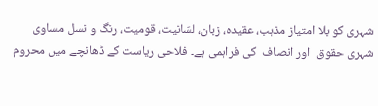شہری کو بلا امتیاز مذہب، عقیدہ، زبان، لسّانیت، قومیت، رنگ و نسل مساوی شہری حقوق  اور انصاف  کی فراہمی ہے۔ فلاحی ریاست کے ڈھانچے میں محروم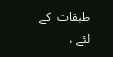طبقات  کے لئے ،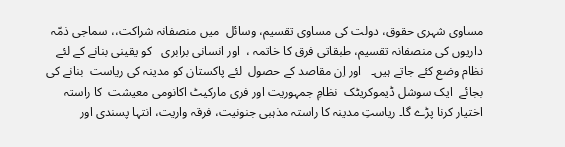مساوی شہری حقوق، دولت کی مساوی تقسیم، وسائل  میں منصفانہ شراکت،، سماجی ذمّہ داریوں کی منصفانہ تقسیم، طبقاتی فرق کا خاتمہ ،  اور انسانی برابری   کو یقینی بنانے کے لئے نظام وضع کئے جاتے ہیں۔   اور اِن مقاصد کے حصول  لئے پاکستان کو مدینہ کی ریاست  بنانے کی بجائے  ایک سوشل ڈیموکریٹک  نظامِ جمہوریت اور فری مارکیٹ اکانومی معیشت  کا راستہ اختیار کرنا پڑے گا۔ ریاستِ مدینہ کا راستہ مذہبی جنونیت، فرقہ واریت، انتہا پسندی اور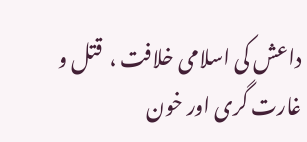داعش کی اسلامی خلافت ،  قتل و غارت گری اور خون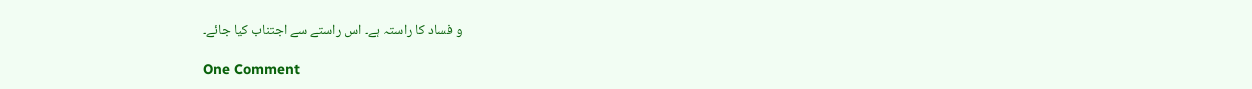و فساد کا راستہ ہے۔ اس راستے سے اجتناب کیا جائے۔

One Comment